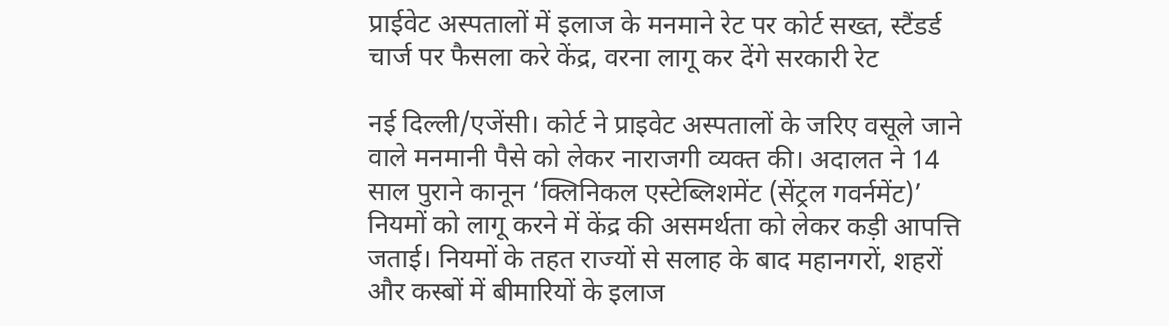प्राईवेट अस्पतालों में इलाज के मनमाने रेट पर कोर्ट सख्त, स्टैंडर्ड चार्ज पर फैसला करे केंद्र, वरना लागू कर देंगे सरकारी रेट

नई दिल्ली/एजेंसी। कोर्ट ने प्राइवेट अस्पतालों के जरिए वसूले जाने वाले मनमानी पैसे को लेकर नाराजगी व्यक्त की। अदालत ने 14 साल पुराने कानून ‘क्लिनिकल एस्टेब्लिशमेंट (सेंट्रल गवर्नमेंट)’ नियमों को लागू करने में केंद्र की असमर्थता को लेकर कड़ी आपत्ति जताई। नियमों के तहत राज्यों से सलाह के बाद महानगरों, शहरों और कस्बों में बीमारियों के इलाज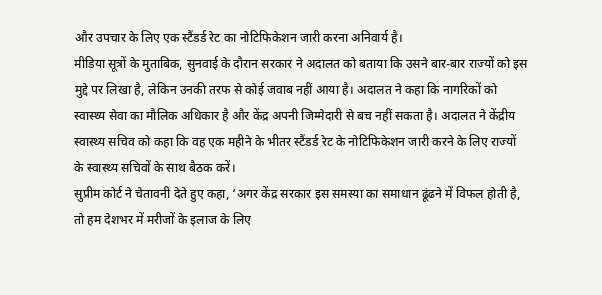और उपचार के लिए एक स्टैंडर्ड रेट का नोटिफिकेशन जारी करना अनिवार्य है।
मीडिया सूत्रों के मुताबिक, सुनवाई के दौरान सरकार ने अदालत को बताया कि उसने बार-बार राज्यों को इस मुद्दे पर लिखा है, लेकिन उनकी तरफ से कोई जवाब नहीं आया है। अदालत ने कहा कि नागरिकों को स्वास्थ्य सेवा का मौलिक अधिकार है और केंद्र अपनी जिम्मेदारी से बच नहीं सकता है। अदालत ने केंद्रीय स्वास्थ्य सचिव को कहा कि वह एक महीने के भीतर स्टैंडर्ड रेट के नोटिफिकेशन जारी करने के लिए राज्यों के स्वास्थ्य सचिवों के साथ बैठक करें।
सुप्रीम कोर्ट ने चेतावनी देते हुए कहा, ‘अगर केंद्र सरकार इस समस्या का समाधान ढूंढने में विफल होती है, तो हम देशभर में मरीजों के इलाज के लिए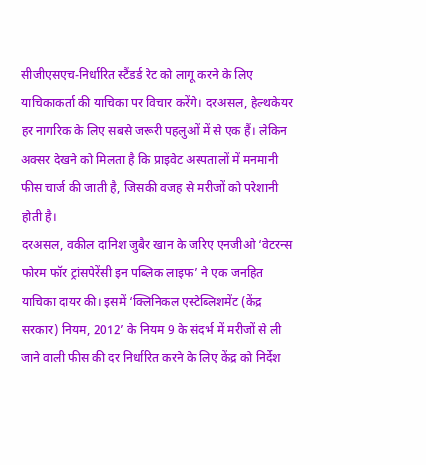सीजीएसएच-निर्धारित स्टैंडर्ड रेट को लागू करने के लिए याचिकाकर्ता की याचिका पर विचार करेंगे। दरअसल, हेल्थकेयर हर नागरिक के लिए सबसे जरूरी पहलुओं में से एक हैं। लेकिन अक्सर देखने को मिलता है कि प्राइवेट अस्पतालों में मनमानी फीस चार्ज की जाती है, जिसकी वजह से मरीजों को परेशानी होती है।
दरअसल, वकील दानिश जुबैर खान के जरिए एनजीओ ‘वेटरन्स फोरम फॉर ट्रांसपेरेंसी इन पब्लिक लाइफ’ ने एक जनहित याचिका दायर की। इसमें ‘क्लिनिकल एस्टेब्लिशमेंट (केंद्र सरकार) नियम, 2012’ के नियम 9 के संदर्भ में मरीजों से ली जाने वाली फीस की दर निर्धारित करने के लिए केंद्र को निर्देश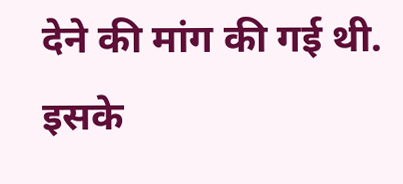देने की मांग की गई थी. इसके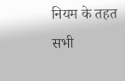नियम के तहत सभी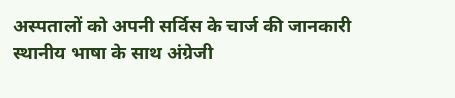अस्पतालों को अपनी सर्विस के चार्ज की जानकारी स्थानीय भाषा के साथ अंग्रेजी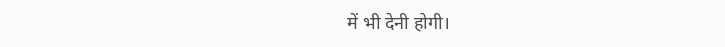में भी देनी होगी।